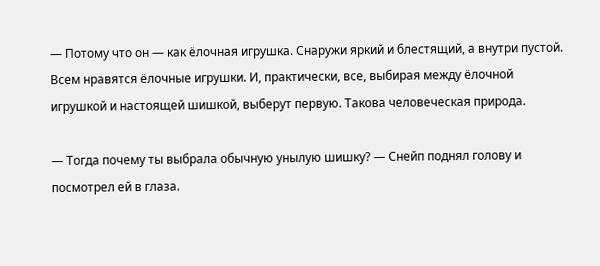— Потому что он — как ёлочная игрушка. Снаружи яркий и блестящий, а внутри пустой. Всем нравятся ёлочные игрушки. И, практически, все, выбирая между ёлочной игрушкой и настоящей шишкой, выберут первую. Такова человеческая природа.

— Тогда почему ты выбрала обычную унылую шишку? — Снейп поднял голову и посмотрел ей в глаза.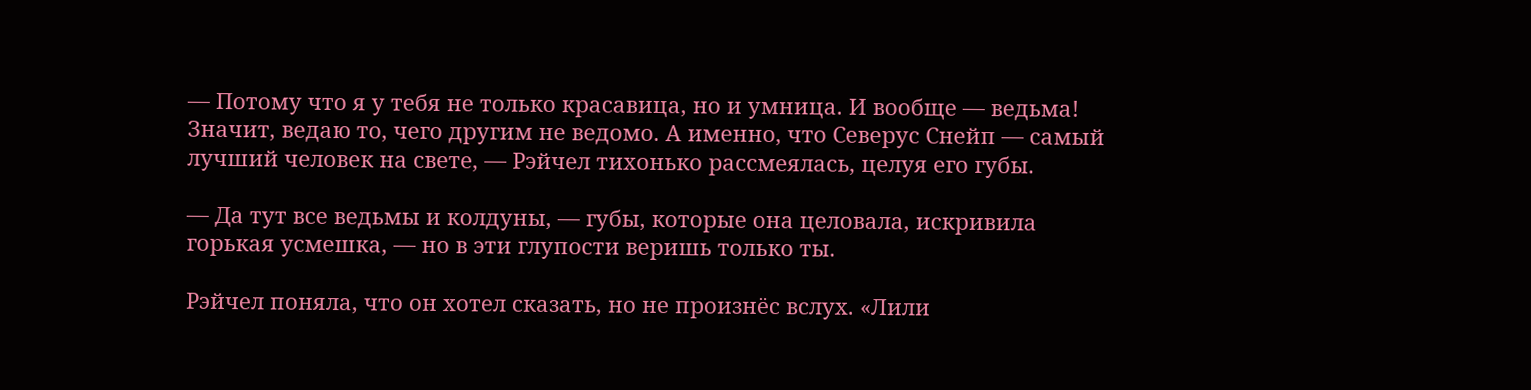— Потому что я у тебя не только красавица, но и умница. И вообще — ведьма! Значит, ведаю то, чего другим не ведомо. А именно, что Северус Снейп — самый лучший человек на свете, — Рэйчел тихонько рассмеялась, целуя его губы.

— Да тут все ведьмы и колдуны, — губы, которые она целовала, искривила горькая усмешка, — но в эти глупости веришь только ты.

Рэйчел поняла, что он хотел сказать, но не произнёс вслух. «Лили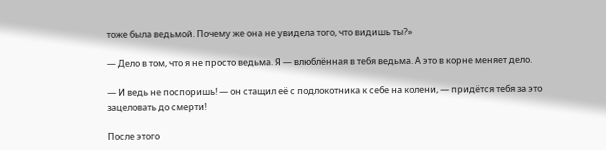тоже была ведьмой. Почему же она не увидела того, что видишь ты?»

— Дело в том, что я не просто ведьма. Я — влюблённая в тебя ведьма. А это в корне меняет дело.

— И ведь не поспоришь! — он стащил её с подлокотника к себе на колени, — придётся тебя за это зацеловать до смерти!

После этого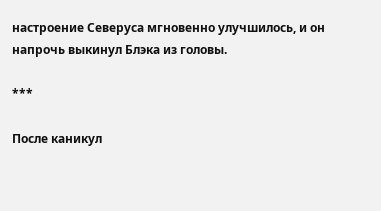настроение Северуса мгновенно улучшилось, и он напрочь выкинул Блэка из головы.

***

После каникул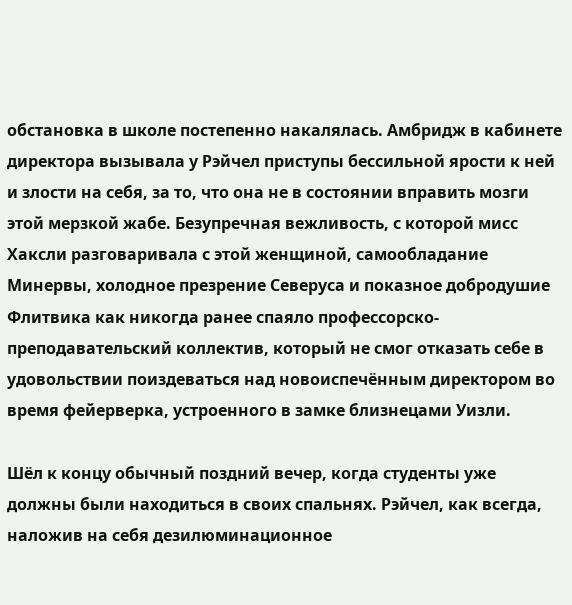обстановка в школе постепенно накалялась. Амбридж в кабинете директора вызывала у Рэйчел приступы бессильной ярости к ней и злости на себя, за то, что она не в состоянии вправить мозги этой мерзкой жабе. Безупречная вежливость, с которой мисс Хаксли разговаривала с этой женщиной, самообладание Минервы, холодное презрение Северуса и показное добродушие Флитвика как никогда ранее спаяло профессорско-преподавательский коллектив, который не смог отказать себе в удовольствии поиздеваться над новоиспечённым директором во время фейерверка, устроенного в замке близнецами Уизли.

Шёл к концу обычный поздний вечер, когда студенты уже должны были находиться в своих спальнях. Рэйчел, как всегда, наложив на себя дезилюминационное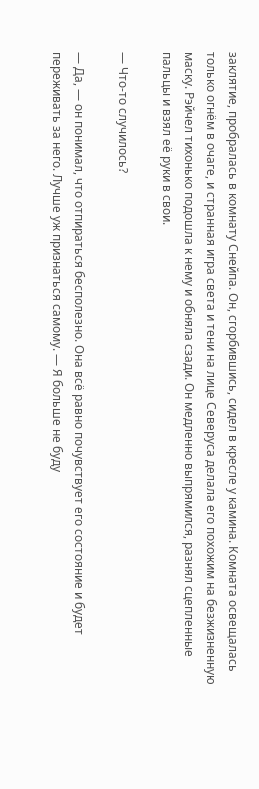заклятие, пробралась в комнату Снейпа. Он, сгорбившись, сидел в кресле у камина. Комната освещалась только огнём в очаге, и странная игра света и тени на лице Северуса делала его похожим на безжизненную маску. Рэйчел тихонько подошла к нему и обняла сзади. Он медленно выпрямился, разнял сцепленные пальцы и взял её руки в свои.

— Что-то случилось?

— Да, — он понимал, что отпираться бесполезно. Она всё равно почувствует его состояние и будет переживать за него. Лучше уж признаться самому. — Я больше не буду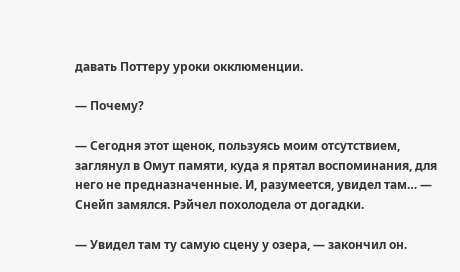давать Поттеру уроки окклюменции.

— Почему?

— Сегодня этот щенок, пользуясь моим отсутствием, заглянул в Омут памяти, куда я прятал воспоминания, для него не предназначенные. И, разумеется, увидел там… — Снейп замялся. Рэйчел похолодела от догадки.

— Увидел там ту самую сцену у озера, — закончил он.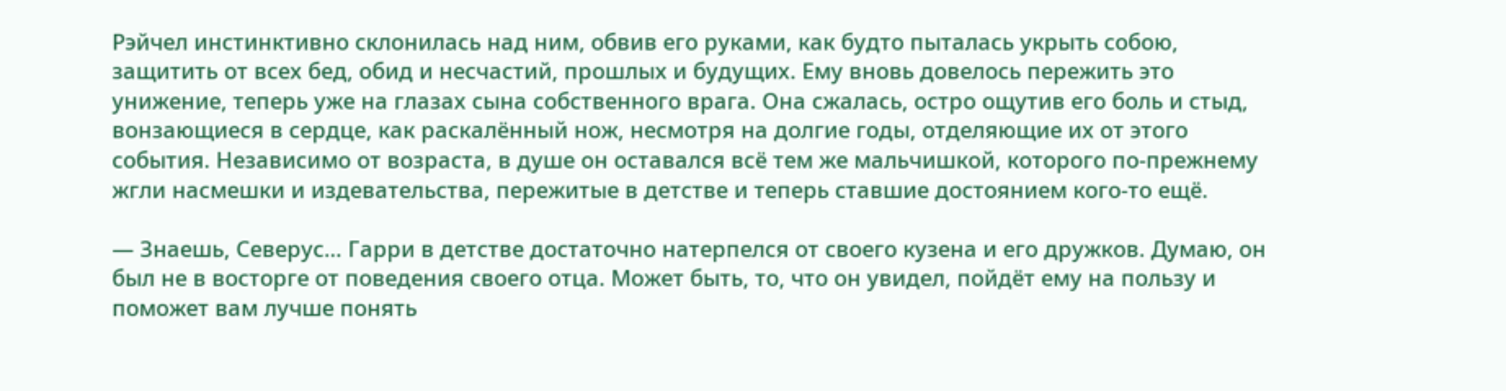Рэйчел инстинктивно склонилась над ним, обвив его руками, как будто пыталась укрыть собою, защитить от всех бед, обид и несчастий, прошлых и будущих. Ему вновь довелось пережить это унижение, теперь уже на глазах сына собственного врага. Она сжалась, остро ощутив его боль и стыд, вонзающиеся в сердце, как раскалённый нож, несмотря на долгие годы, отделяющие их от этого события. Независимо от возраста, в душе он оставался всё тем же мальчишкой, которого по-прежнему жгли насмешки и издевательства, пережитые в детстве и теперь ставшие достоянием кого-то ещё.

— Знаешь, Северус… Гарри в детстве достаточно натерпелся от своего кузена и его дружков. Думаю, он был не в восторге от поведения своего отца. Может быть, то, что он увидел, пойдёт ему на пользу и поможет вам лучше понять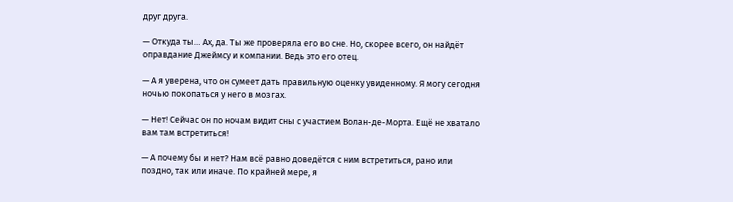друг друга.

— Откуда ты… Ах, да. Ты же проверяла его во сне. Но, скорее всего, он найдёт оправдание Джеймсу и компании. Ведь это его отец.

— А я уверена, что он сумеет дать правильную оценку увиденному. Я могу сегодня ночью покопаться у него в мозгах.

— Нет! Сейчас он по ночам видит сны с участием Волан-де-Морта. Ещё не хватало вам там встретиться!

— А почему бы и нет? Нам всё равно доведётся с ним встретиться, рано или поздно, так или иначе. По крайней мере, я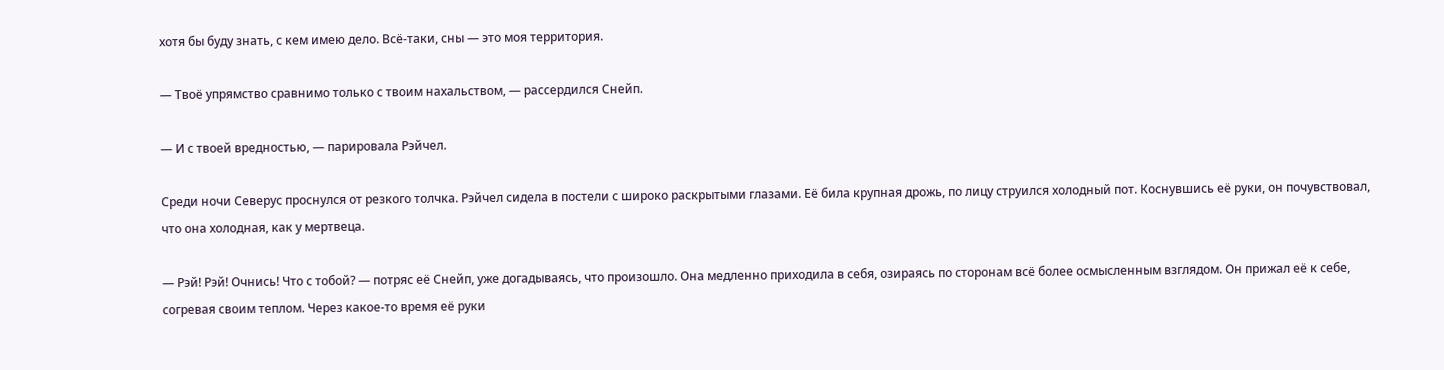хотя бы буду знать, с кем имею дело. Всё-таки, сны — это моя территория.

— Твоё упрямство сравнимо только с твоим нахальством, — рассердился Снейп.

— И с твоей вредностью, — парировала Рэйчел.

Среди ночи Северус проснулся от резкого толчка. Рэйчел сидела в постели с широко раскрытыми глазами. Её била крупная дрожь, по лицу струился холодный пот. Коснувшись её руки, он почувствовал, что она холодная, как у мертвеца.

— Рэй! Рэй! Очнись! Что с тобой? — потряс её Снейп, уже догадываясь, что произошло. Она медленно приходила в себя, озираясь по сторонам всё более осмысленным взглядом. Он прижал её к себе, согревая своим теплом. Через какое-то время её руки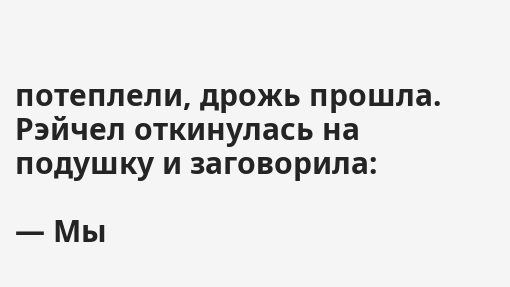потеплели, дрожь прошла. Рэйчел откинулась на подушку и заговорила:

— Мы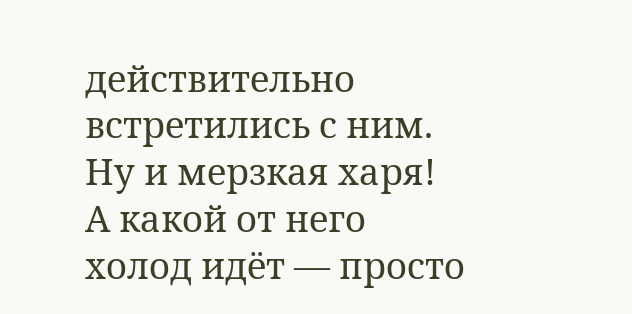действительно встретились с ним. Ну и мерзкая харя! А какой от него холод идёт — просто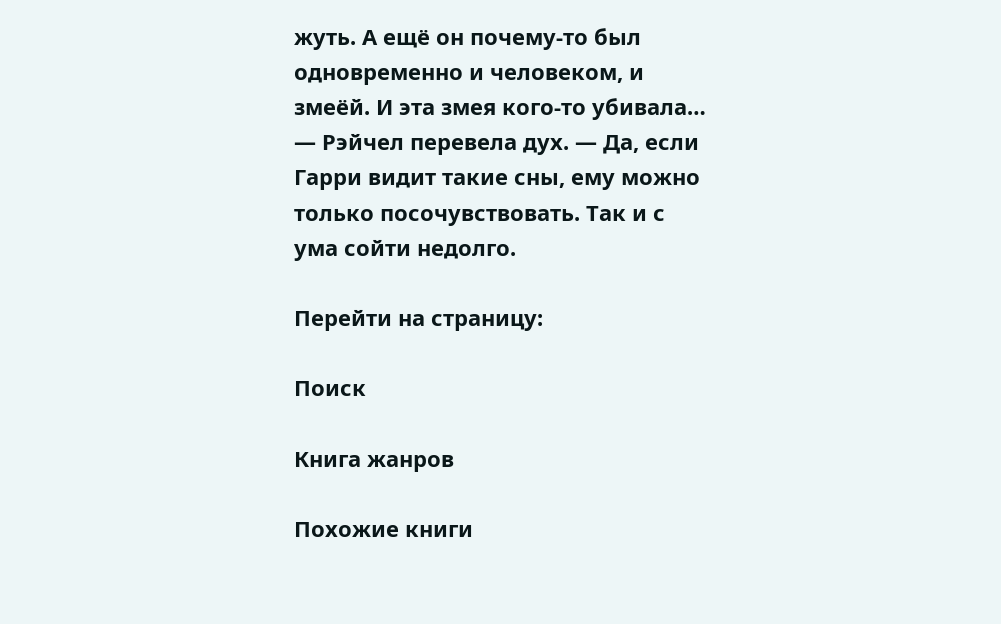жуть. А ещё он почему-то был одновременно и человеком, и змеёй. И эта змея кого-то убивала… — Рэйчел перевела дух. — Да, если Гарри видит такие сны, ему можно только посочувствовать. Так и с ума сойти недолго.

Перейти на страницу:

Поиск

Книга жанров

Похожие книги